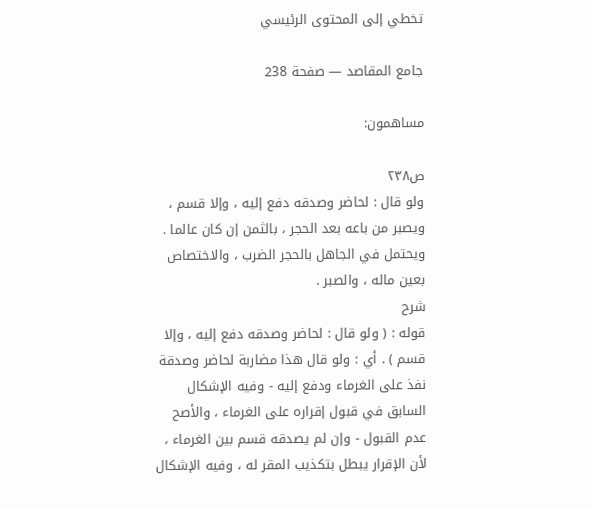تخطي إلى المحتوى الرئيسي

جامع المقاصد — صفحة 238

مساهمون:

ص٢٣٨
ولو قال : لحاضر وصدقه دفع إليه ، وإلا قسم ، ويصبر من باعه بعد الحجر ، بالثمن إن كان عالما . ويحتمل في الجاهل بالحجر الضرب ، والاختصاص بعين ماله ، والصبر .
شرح
قوله : ( ولو قال : لحاضر وصدقه دفع إليه ، وإلا قسم ) . أي : ولو قال هذا مضاربة لحاضر وصدقة نفذ على الغرماء ودفع إليه - وفيه الإشكال السابق في قبول إقراره على الغرماء ، والأصح عدم القبول - وإن لم يصدقه قسم بين الغرماء ، لأن الإقرار يبطل بتكذيب المقر له ، وفيه الإشكال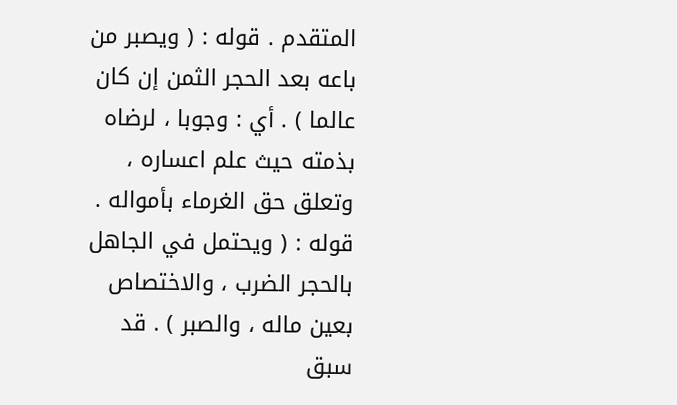المتقدم . قوله : ( ويصبر من باعه بعد الحجر الثمن إن كان عالما ) . أي : وجوبا ، لرضاه بذمته حيث علم اعساره ، وتعلق حق الغرماء بأمواله . قوله : ( ويحتمل في الجاهل بالحجر الضرب ، والاختصاص بعين ماله ، والصبر ) . قد سبق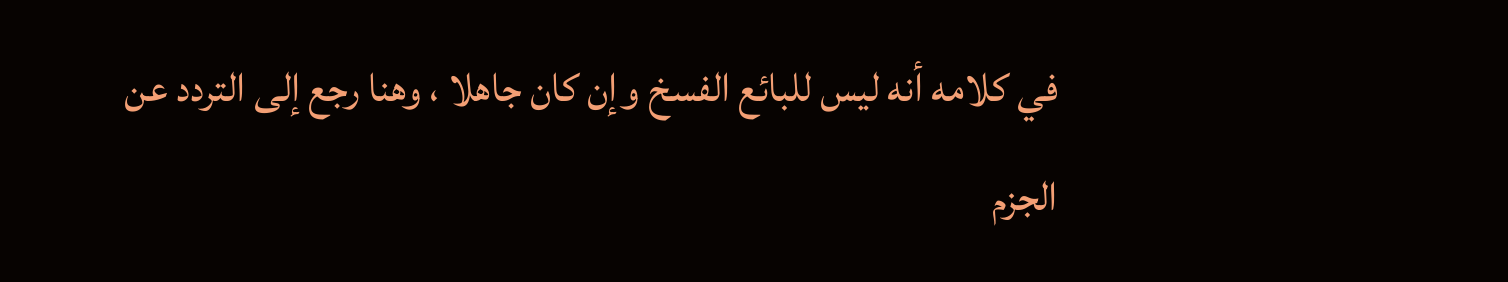في كلامه أنه ليس للبائع الفسخ وإن كان جاهلا ، وهنا رجع إلى التردد عن الجزم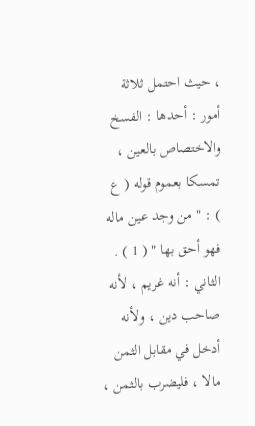، حيث احتمل ثلاثة أمور : أحدها : الفسخ والاختصاص بالعين ، تمسكا بعموم قوله ( ع ) : " من وجد عين ماله فهو أحق بها " ( 1 ) . الثاني : أنه غريم ، لأنه صاحب دين ، ولأنه أدخل في مقابل الثمن مالا ، فليضرب بالثمن ،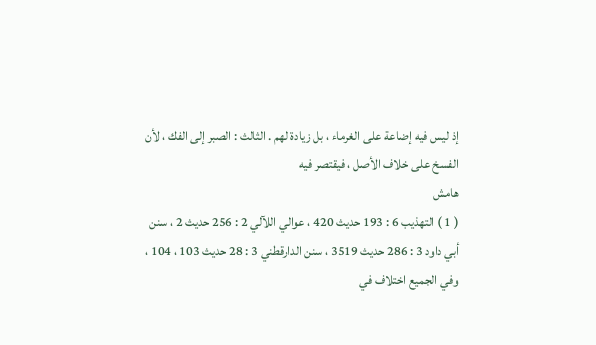إذ ليس فيه إضاعة على الغرماء ، بل زيادة لهم . الثالث : الصبر إلى الفك ، لأن الفسخ على خلاف الأصل ، فيقتصر فيه
هامش
( 1 ) التهذيب 6 : 193 حديث 420 ، عوالي اللآلي 2 : 256 حديث 2 ، سنن أبي داود 3 : 286 حديث 3519 ، سنن الدارقطني 3 : 28 حديث 103 ، 104 ، وفي الجميع اختلاف في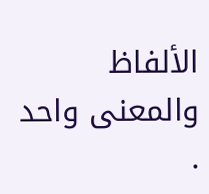الألفاظ والمعنى واحد .